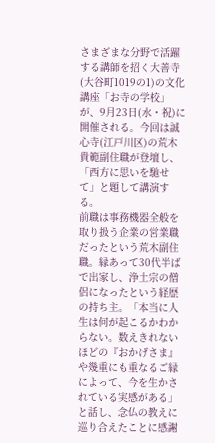さまざまな分野で活躍する講師を招く大善寺(大谷町1019の1)の文化講座「お寺の学校」が、9月23日(水・祝)に開催される。今回は誠心寺(江戸川区)の荒木貴範副住職が登壇し、「西方に思いを馳せて」と題して講演する。
前職は事務機器全般を取り扱う企業の営業職だったという荒木副住職。縁あって30代半ばで出家し、浄土宗の僧侶になったという経歴の持ち主。「本当に人生は何が起こるかわからない。数えきれないほどの『おかげさま』や幾重にも重なるご縁によって、今を生かされている実感がある」と話し、念仏の教えに巡り合えたことに感謝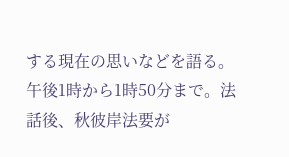する現在の思いなどを語る。
午後1時から1時50分まで。法話後、秋彼岸法要が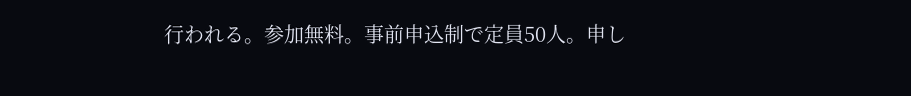行われる。参加無料。事前申込制で定員50人。申し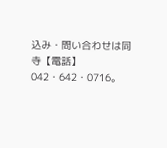込み・問い合わせは同寺【電話】042・642・0716。